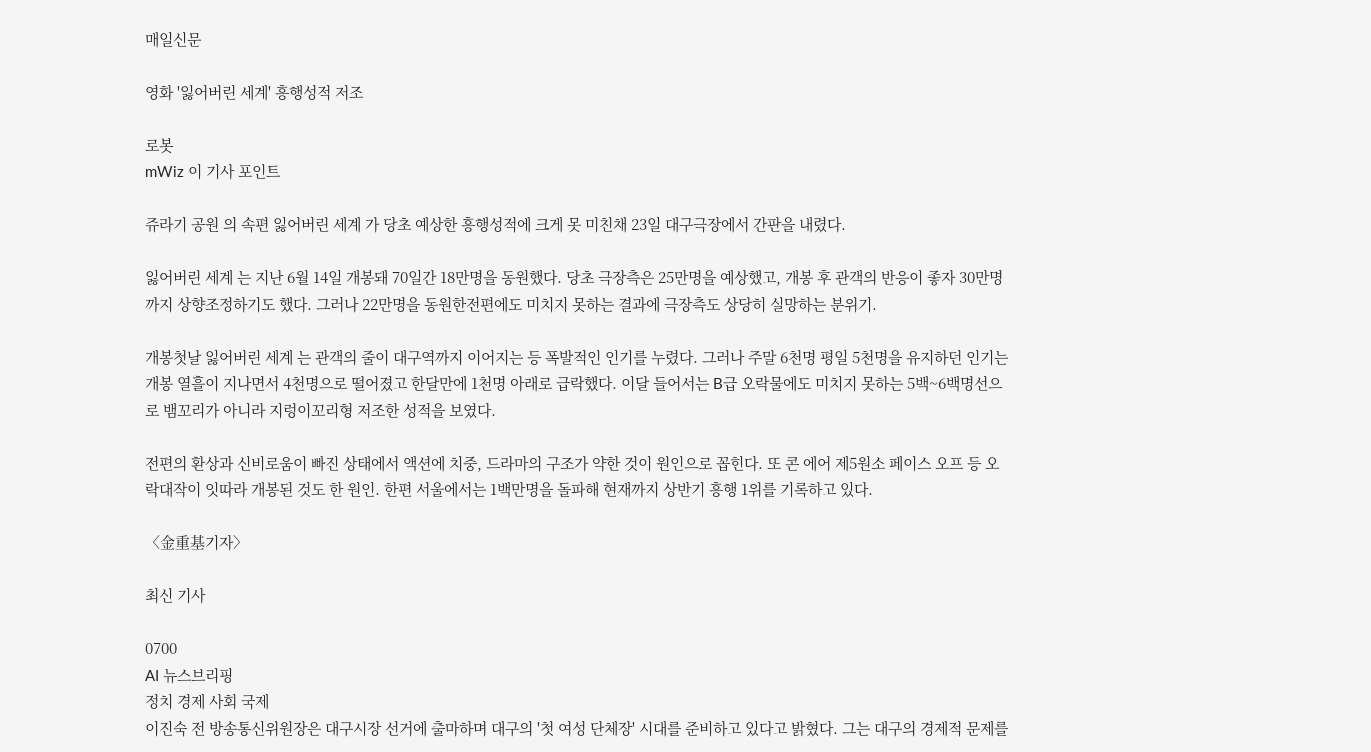매일신문

영화 '잃어버린 세계' 흥행성적 저조

로봇
mWiz 이 기사 포인트

쥬라기 공원 의 속편 잃어버린 세계 가 당초 예상한 흥행성적에 크게 못 미친채 23일 대구극장에서 간판을 내렸다.

잃어버린 세계 는 지난 6월 14일 개봉돼 70일간 18만명을 동원했다. 당초 극장측은 25만명을 예상했고, 개봉 후 관객의 반응이 좋자 30만명까지 상향조정하기도 했다. 그러나 22만명을 동원한전편에도 미치지 못하는 결과에 극장측도 상당히 실망하는 분위기.

개봉첫날 잃어버린 세계 는 관객의 줄이 대구역까지 이어지는 등 폭발적인 인기를 누렸다. 그러나 주말 6천명 평일 5천명을 유지하던 인기는 개봉 열흘이 지나면서 4천명으로 떨어졌고 한달만에 1천명 아래로 급락했다. 이달 들어서는 B급 오락물에도 미치지 못하는 5백~6백명선으로 뱀꼬리가 아니라 지렁이꼬리형 저조한 성적을 보였다.

전편의 환상과 신비로움이 빠진 상태에서 액션에 치중, 드라마의 구조가 약한 것이 원인으로 꼽힌다. 또 콘 에어 제5원소 페이스 오프 등 오락대작이 잇따라 개봉된 것도 한 원인. 한편 서울에서는 1백만명을 돌파해 현재까지 상반기 흥행 1위를 기록하고 있다.

〈金重基기자〉

최신 기사

0700
AI 뉴스브리핑
정치 경제 사회 국제
이진숙 전 방송통신위원장은 대구시장 선거에 출마하며 대구의 '첫 여성 단체장' 시대를 준비하고 있다고 밝혔다. 그는 대구의 경제적 문제를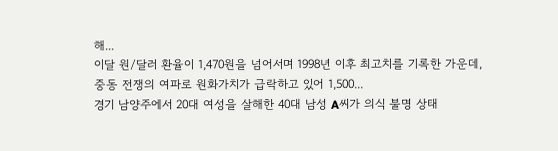해...
이달 원/달러 환율이 1,470원을 넘어서며 1998년 이후 최고치를 기록한 가운데, 중동 전쟁의 여파로 원화가치가 급락하고 있어 1,500...
경기 남양주에서 20대 여성을 살해한 40대 남성 A씨가 의식 불명 상태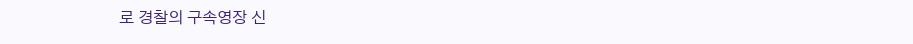로 경찰의 구속영장 신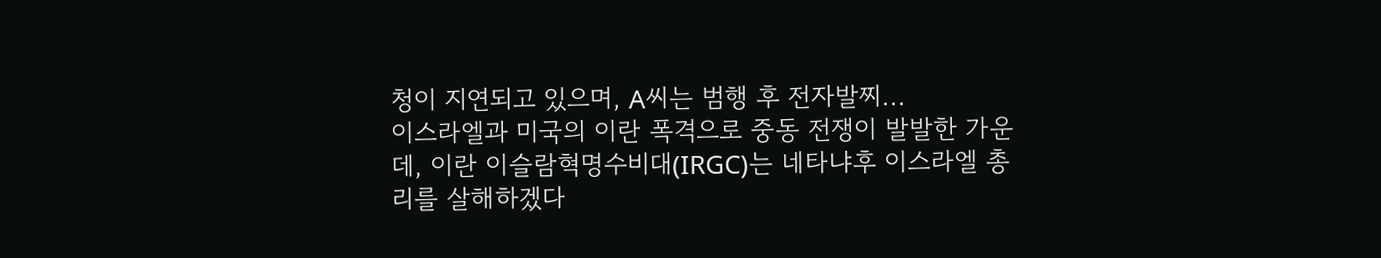청이 지연되고 있으며, A씨는 범행 후 전자발찌...
이스라엘과 미국의 이란 폭격으로 중동 전쟁이 발발한 가운데, 이란 이슬람혁명수비대(IRGC)는 네타냐후 이스라엘 총리를 살해하겠다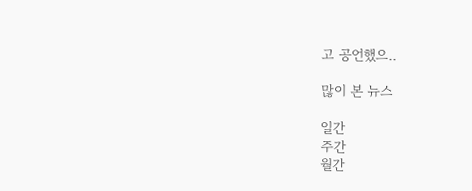고 공언했으..

많이 본 뉴스

일간
주간
월간